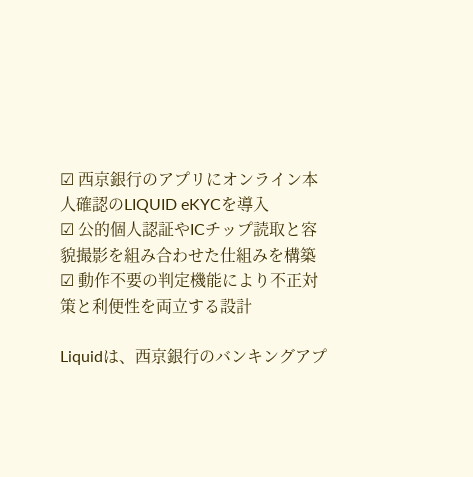☑ 西京銀行のアプリにオンライン本人確認のLIQUID eKYCを導入
☑ 公的個人認証やICチップ読取と容貌撮影を組み合わせた仕組みを構築
☑ 動作不要の判定機能により不正対策と利便性を両立する設計

Liquidは、西京銀行のバンキングアプ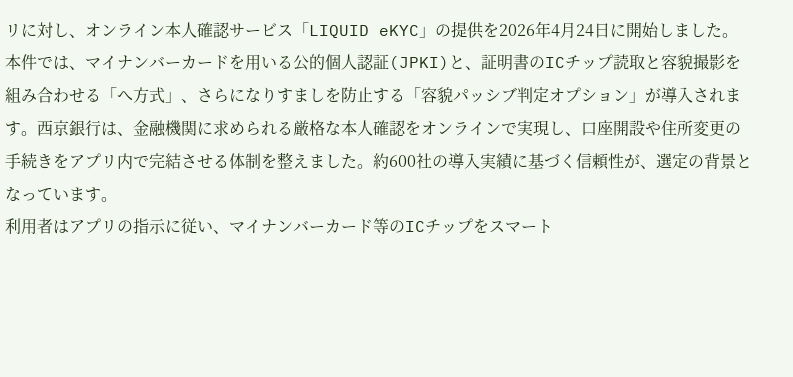リに対し、オンライン本人確認サービス「LIQUID eKYC」の提供を2026年4月24日に開始しました。本件では、マイナンバーカードを用いる公的個人認証(JPKI)と、証明書のICチップ読取と容貌撮影を組み合わせる「へ方式」、さらになりすましを防止する「容貌パッシブ判定オプション」が導入されます。西京銀行は、金融機関に求められる厳格な本人確認をオンラインで実現し、口座開設や住所変更の手続きをアプリ内で完結させる体制を整えました。約600社の導入実績に基づく信頼性が、選定の背景となっています。
利用者はアプリの指示に従い、マイナンバーカード等のICチップをスマート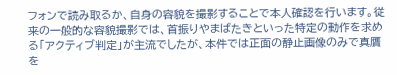フォンで読み取るか、自身の容貌を撮影することで本人確認を行います。従来の一般的な容貌撮影では、首振りやまばたきといった特定の動作を求める「アクティブ判定」が主流でしたが、本件では正面の静止画像のみで真贋を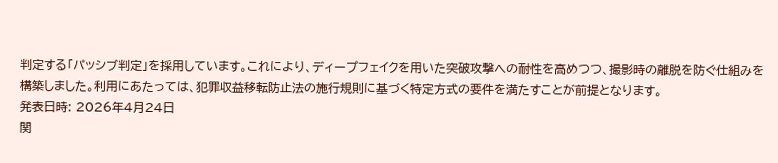判定する「パッシブ判定」を採用しています。これにより、ディープフェイクを用いた突破攻撃への耐性を高めつつ、撮影時の離脱を防ぐ仕組みを構築しました。利用にあたっては、犯罪収益移転防止法の施行規則に基づく特定方式の要件を満たすことが前提となります。
発表日時: 2026年4月24日
関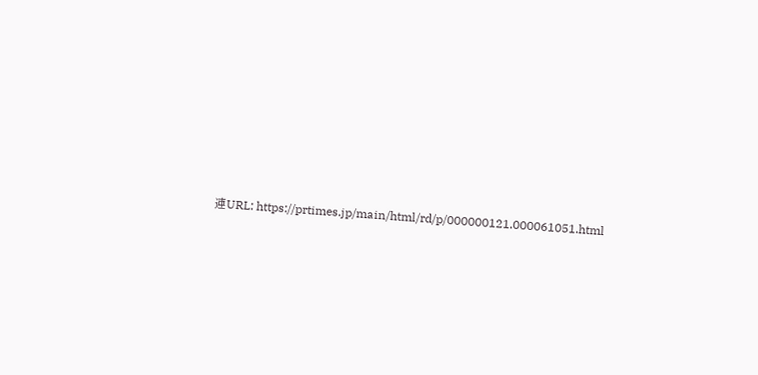連URL: https://prtimes.jp/main/html/rd/p/000000121.000061051.html